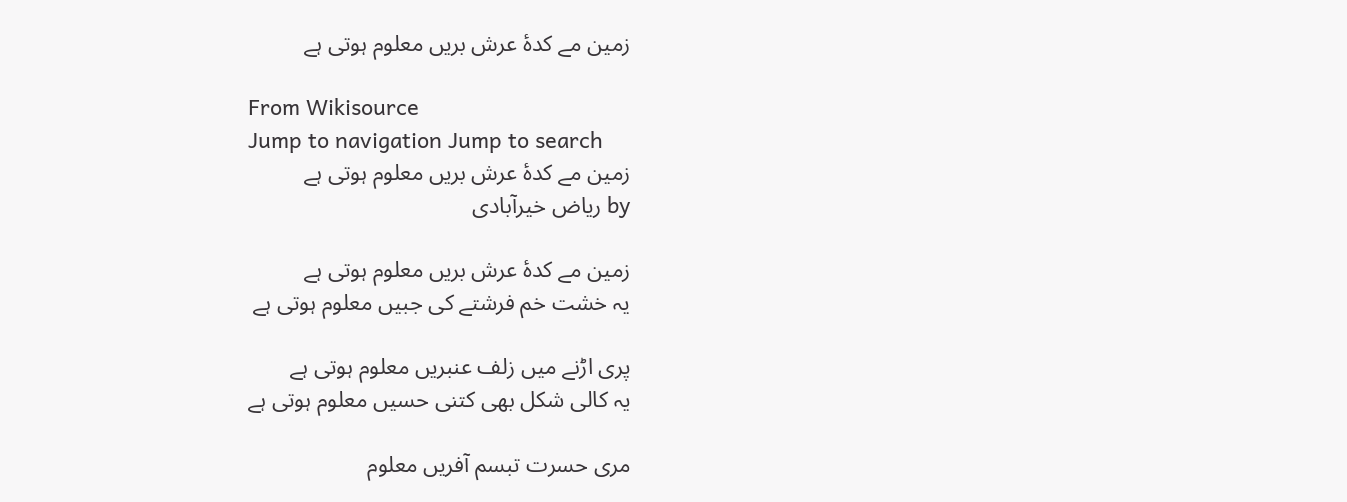زمین مے کدۂ عرش بریں معلوم ہوتی ہے

From Wikisource
Jump to navigation Jump to search
زمین مے کدۂ عرش بریں معلوم ہوتی ہے
by ریاض خیرآبادی

زمین مے کدۂ عرش بریں معلوم ہوتی ہے
یہ خشت خم فرشتے کی جبیں معلوم ہوتی ہے

پری اڑنے میں زلف عنبریں معلوم ہوتی ہے
یہ کالی شکل بھی کتنی حسیں معلوم ہوتی ہے

مری حسرت تبسم آفریں معلوم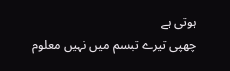ہوتی ہے
چھپی تیرے تبسم میں نہیں معلوم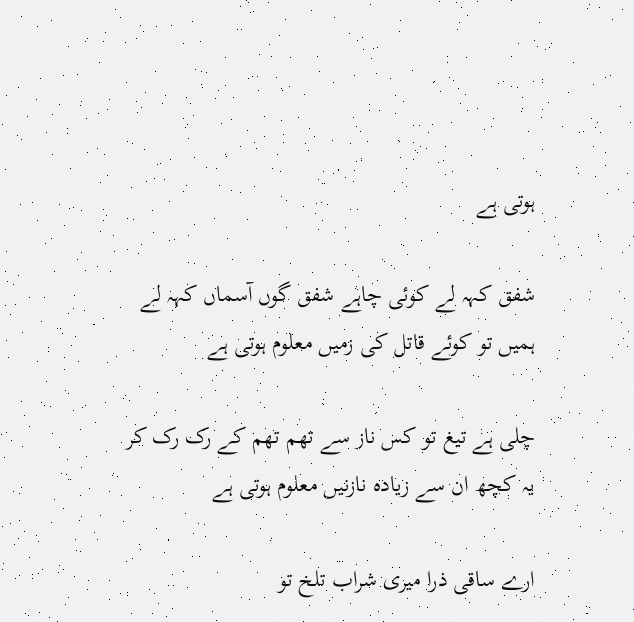ہوتی ہے

شفق کہہ لے کوئی چاہے شفق گوں آسماں کہہ لے
ہمیں تو کوئے قاتل کی زمیں معلوم ہوتی ہے

چلی ہے تیغ تو کس ناز سے تھم تھم کے رک رک کر
یہ کچھ ان سے زیادہ نازنیں معلوم ہوتی ہے

ارے ساقی ذرا میری شراب تلخ تو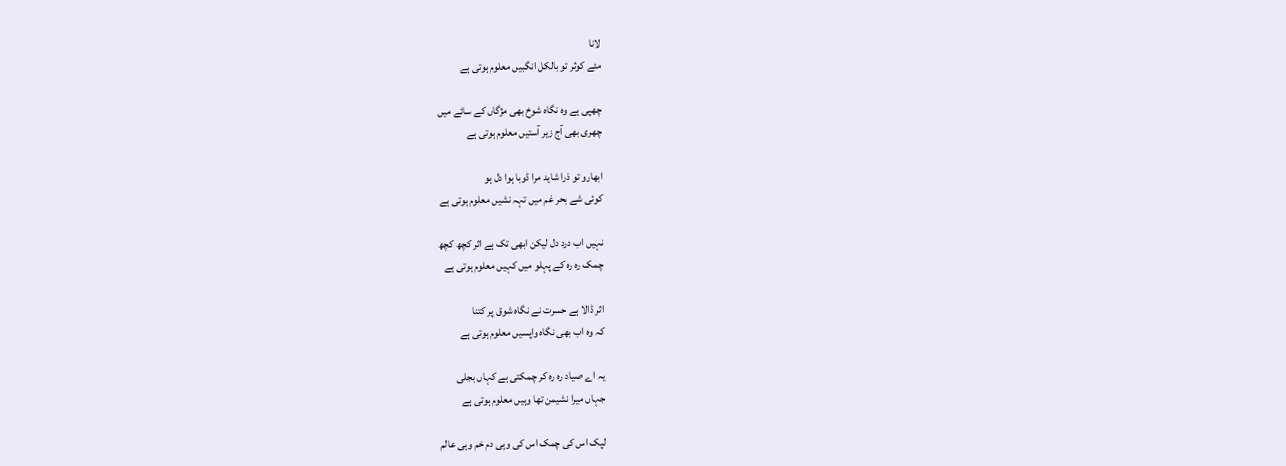لانا
مئے کوثر تو بالکل انگبیں معلوم ہوتی ہے

چھپی ہے وہ نگاہ شوخ بھی مژگاں کے سائے میں
چھری بھی آج زیر آستیں معلوم ہوتی ہے

ابھارو تو ذرا شاید مرا ڈوبا ہوا دل ہو
کوئی شے بحر غم میں تہہ نشیں معلوم ہوتی ہے

نہیں اب درد دل لیکن ابھی تک ہے اثر کچھ کچھ
چمک رہ رہ کے پہلو میں کہیں معلوم ہوتی ہے

اثر ڈالا ہے حسرت نے نگاہ شوق پر کتنا
کہ وہ اب بھی نگاہ واپسیں معلوم ہوتی ہے

یہ اے صیاد رہ رہ کر چمکتی ہے کہاں بجلی
جہاں میرا نشیمن تھا وہیں معلوم ہوتی ہے

لپک اس کی چمک اس کی وہی دم خم وہی عالم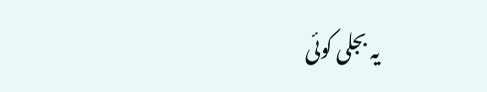یہ بجلی کوئی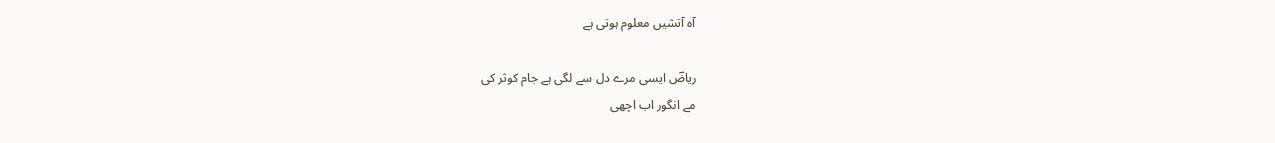آہ آتشیں معلوم ہوتی ہے

ریاضؔ ایسی مرے دل سے لگی ہے جام کوثر کی
مے انگور اب اچھی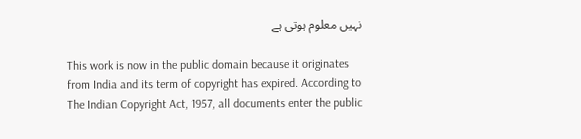نہیں معلوم ہوتی ہے

This work is now in the public domain because it originates from India and its term of copyright has expired. According to The Indian Copyright Act, 1957, all documents enter the public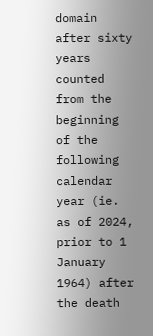domain after sixty years counted from the beginning of the following calendar year (ie. as of 2024, prior to 1 January 1964) after the death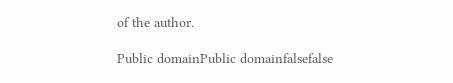of the author.

Public domainPublic domainfalsefalse